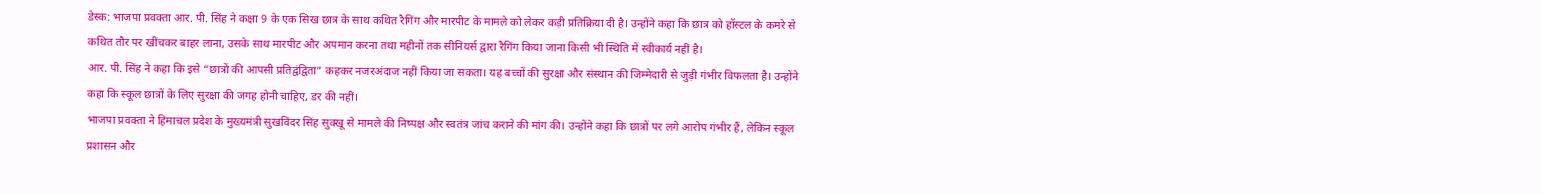डेस्क: भाजपा प्रवक्ता आर. पी. सिंह ने कक्षा 9 के एक सिख छात्र के साथ कथित रैगिंग और मारपीट के मामले को लेकर कड़ी प्रतिक्रिया दी है। उन्होंने कहा कि छात्र को हॉस्टल के कमरे से कथित तौर पर खींचकर बाहर लाना, उसके साथ मारपीट और अपमान करना तथा महीनों तक सीनियर्स द्वारा रैगिंग किया जाना किसी भी स्थिति में स्वीकार्य नहीं है।
आर. पी. सिंह ने कहा कि इसे “छात्रों की आपसी प्रतिद्वंद्विता” कहकर नजरअंदाज नहीं किया जा सकता। यह बच्चों की सुरक्षा और संस्थान की जिम्मेदारी से जुड़ी गंभीर विफलता है। उन्होंने कहा कि स्कूल छात्रों के लिए सुरक्षा की जगह होनी चाहिए, डर की नहीं।
भाजपा प्रवक्ता ने हिमाचल प्रदेश के मुख्यमंत्री सुखविंदर सिंह सुक्खू से मामले की निष्पक्ष और स्वतंत्र जांच कराने की मांग की। उन्होंने कहा कि छात्रों पर लगे आरोप गंभीर हैं, लेकिन स्कूल प्रशासन और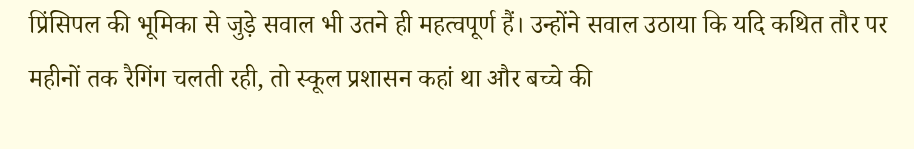प्रिंसिपल की भूमिका से जुड़े सवाल भी उतने ही महत्वपूर्ण हैं। उन्होंने सवाल उठाया कि यदि कथित तौर पर महीनों तक रैगिंग चलती रही, तो स्कूल प्रशासन कहां था और बच्चे की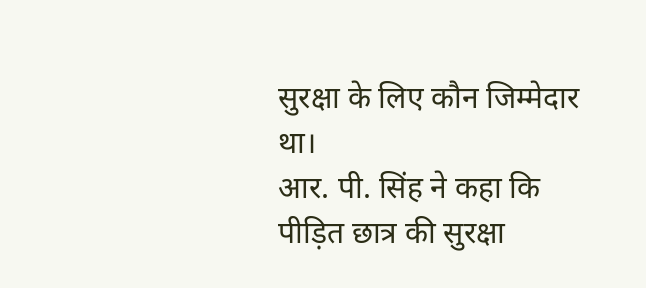सुरक्षा के लिए कौन जिम्मेदार था।
आर. पी. सिंह ने कहा कि पीड़ित छात्र की सुरक्षा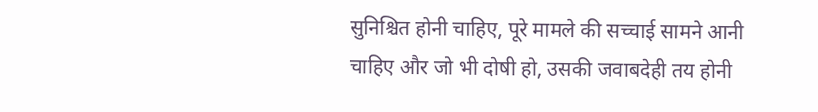सुनिश्चित होनी चाहिए, पूरे मामले की सच्चाई सामने आनी चाहिए और जो भी दोषी हो, उसकी जवाबदेही तय होनी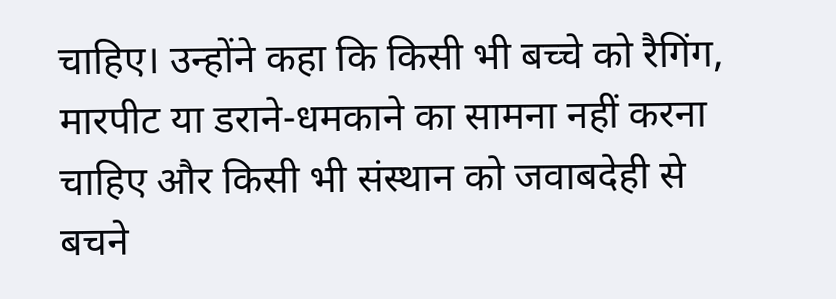चाहिए। उन्होंने कहा कि किसी भी बच्चे को रैगिंग, मारपीट या डराने-धमकाने का सामना नहीं करना चाहिए और किसी भी संस्थान को जवाबदेही से बचने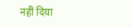नहीं दिया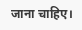जाना चाहिए।